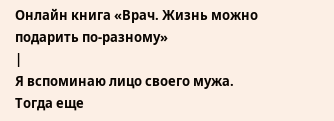Онлайн книга «Врач. Жизнь можно подарить по-разному»
|
Я вспоминаю лицо своего мужа. Тогда еще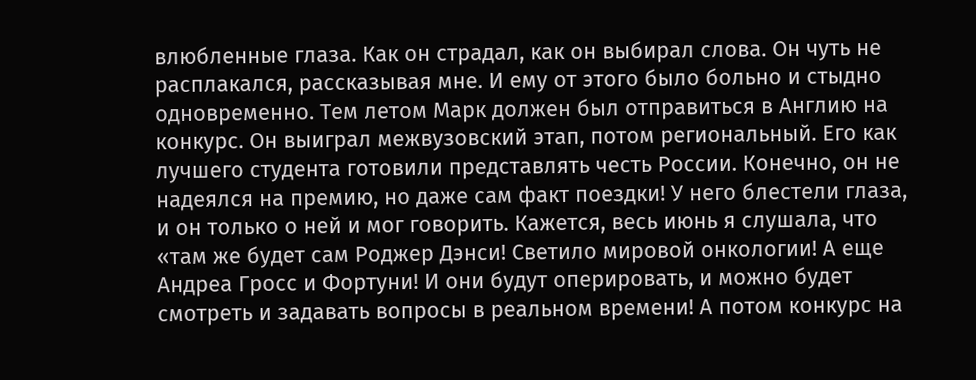влюбленные глаза. Как он страдал, как он выбирал слова. Он чуть не расплакался, рассказывая мне. И ему от этого было больно и стыдно одновременно. Тем летом Марк должен был отправиться в Англию на конкурс. Он выиграл межвузовский этап, потом региональный. Его как лучшего студента готовили представлять честь России. Конечно, он не надеялся на премию, но даже сам факт поездки! У него блестели глаза, и он только о ней и мог говорить. Кажется, весь июнь я слушала, что «там же будет сам Роджер Дэнси! Светило мировой онкологии! А еще Андреа Гросс и Фортуни! И они будут оперировать, и можно будет смотреть и задавать вопросы в реальном времени! А потом конкурс на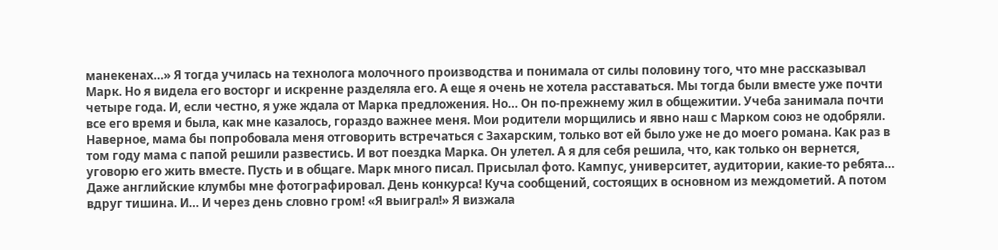манекенах…» Я тогда училась на технолога молочного производства и понимала от силы половину того, что мне рассказывал Марк. Но я видела его восторг и искренне разделяла его. А еще я очень не хотела расставаться. Мы тогда были вместе уже почти четыре года. И, если честно, я уже ждала от Марка предложения. Но… Он по-прежнему жил в общежитии. Учеба занимала почти все его время и была, как мне казалось, гораздо важнее меня. Мои родители морщились и явно наш с Марком союз не одобряли. Наверное, мама бы попробовала меня отговорить встречаться с Захарским, только вот ей было уже не до моего романа. Как раз в том году мама с папой решили развестись. И вот поездка Марка. Он улетел. А я для себя решила, что, как только он вернется, уговорю его жить вместе. Пусть и в общаге. Марк много писал. Присылал фото. Кампус, университет, аудитории, какие-то ребята… Даже английские клумбы мне фотографировал. День конкурса! Куча сообщений, состоящих в основном из междометий. А потом вдруг тишина. И… И через день словно гром! «Я выиграл!» Я визжала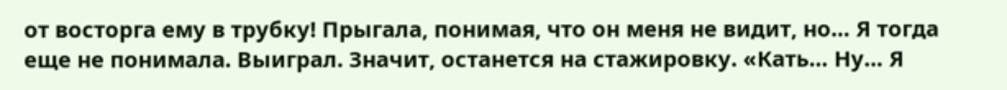от восторга ему в трубку! Прыгала, понимая, что он меня не видит, но… Я тогда еще не понимала. Выиграл. Значит, останется на стажировку. «Кать… Ну… Я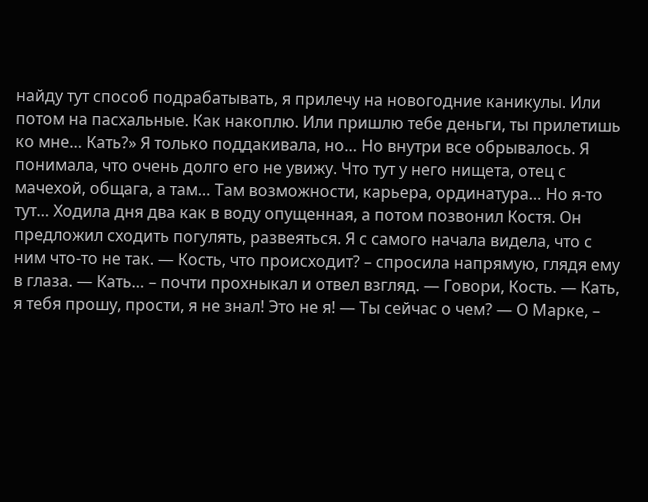найду тут способ подрабатывать, я прилечу на новогодние каникулы. Или потом на пасхальные. Как накоплю. Или пришлю тебе деньги, ты прилетишь ко мне… Кать?» Я только поддакивала, но… Но внутри все обрывалось. Я понимала, что очень долго его не увижу. Что тут у него нищета, отец с мачехой, общага, а там… Там возможности, карьера, ординатура… Но я-то тут… Ходила дня два как в воду опущенная, а потом позвонил Костя. Он предложил сходить погулять, развеяться. Я с самого начала видела, что с ним что-то не так. — Кость, что происходит? – спросила напрямую, глядя ему в глаза. — Кать… – почти прохныкал и отвел взгляд. — Говори, Кость. — Кать, я тебя прошу, прости, я не знал! Это не я! — Ты сейчас о чем? — О Марке, –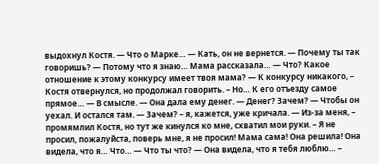выдохнул Костя. — Что о Марке… — Кать, он не вернется. — Почему ты так говоришь? — Потому что я знаю… Мама рассказала… — Что? Какое отношение к этому конкурсу имеет твоя мама? — К конкурсу никакого, – Костя отвернулся, но продолжал говорить. – Но… К его отъезду самое прямое… — В смысле. — Она дала ему денег. — Денег? Зачем? — Чтобы он уехал. И остался там. — Зачем? – я, кажется, уже кричала. — Из-за меня, – промямлил Костя, но тут же кинулся ко мне, схватил мои руки. – Я не просил, пожалуйста, поверь мне, я не просил! Мама сама! Она решила! Она видела, что я… Что… — Что ты что? — Она видела, что я тебя люблю… –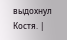выдохнул Костя. |